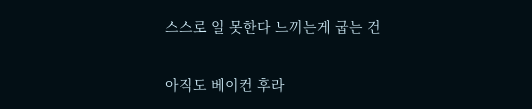스스로 일 못한다 느끼는게 굽는 건

아직도 베이컨 후라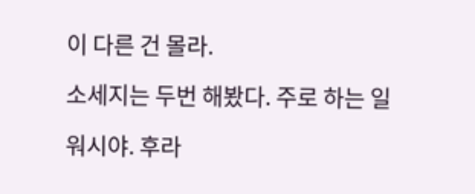이 다른 건 몰라.

소세지는 두번 해봤다. 주로 하는 일

워시야. 후라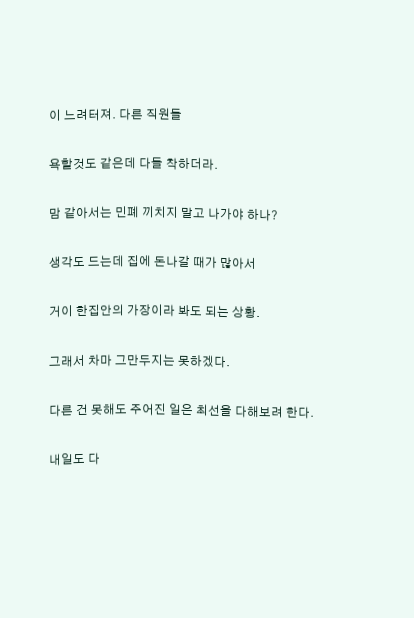이 느려터져. 다른 직원들

욕할것도 같은데 다들 착하더라.

맘 같아서는 민폐 끼치지 말고 나가야 하나?

생각도 드는데 집에 돈나갈 때가 많아서

거이 한집안의 가장이라 봐도 되는 상황.

그래서 차마 그만두지는 못하겠다.

다른 건 못해도 주어진 일은 최선을 다해보려 한다.

내일도 다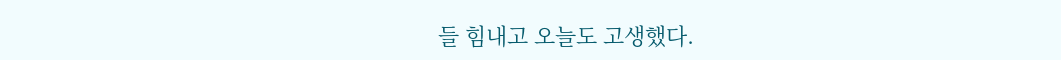들 힘내고 오늘도 고생했다.